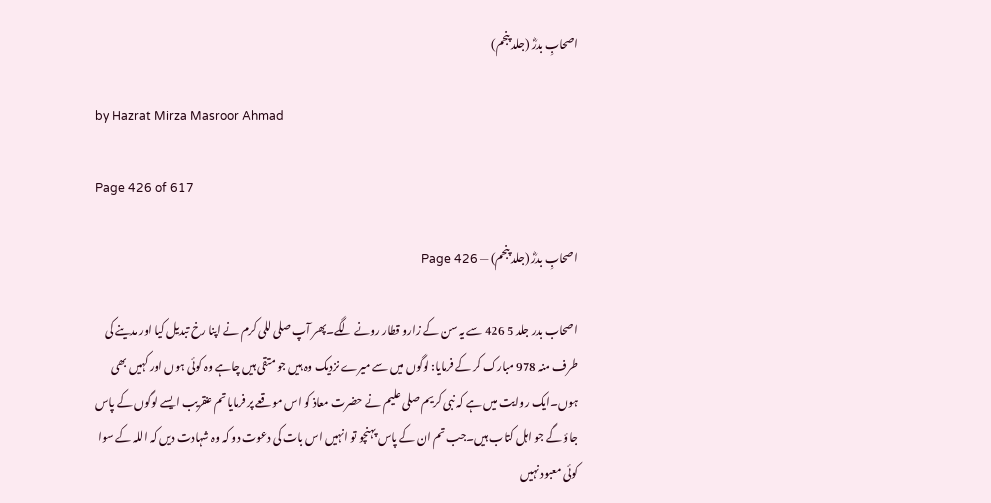اصحابِ بدرؓ (جلد پنجم)

by Hazrat Mirza Masroor Ahmad

Page 426 of 617

اصحابِ بدرؓ (جلد پنجم) — Page 426

اصحاب بدر جلد 5 426 سے یہ سن کے زارو قطار رونے لگے۔پھر آپ صلی للی کرم نے اپنا رخ تبدیل کیا اور مدینے کی طرف منہ 978 مبارک کر کے فرمایا: لوگوں میں سے میرے نزدیک وہ ہیں جو متقی ہیں چاہے وہ کوئی ہوں اور کہیں بھی ہوں۔ایک روایت میں ہے کہ نبی کریم صلی علیم نے حضرت معاذ کو اس موقعے پر فرمایا تم عنقریب ایسے لوگوں کے پاس جاؤ گے جو اہل کتاب ہیں۔جب تم ان کے پاس پہنچو تو انہیں اس بات کی دعوت دو کہ وہ شہادت دیں کہ اللہ کے سوا کوئی معبود نہیں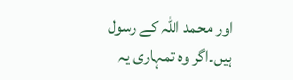اور محمد اللہ کے رسول ہیں۔اگر وہ تمہاری یہ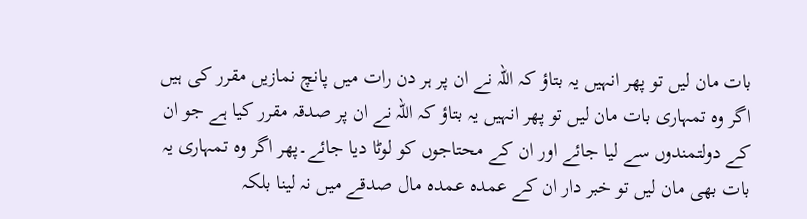بات مان لیں تو پھر انہیں یہ بتاؤ کہ اللہ نے ان پر ہر دن رات میں پانچ نمازیں مقرر کی ہیں اگر وہ تمہاری بات مان لیں تو پھر انہیں یہ بتاؤ کہ اللہ نے ان پر صدقہ مقرر کیا ہے جو ان کے دولتمندوں سے لیا جائے اور ان کے محتاجوں کو لوٹا دیا جائے۔پھر اگر وہ تمہاری یہ بات بھی مان لیں تو خبر دار ان کے عمدہ عمدہ مال صدقے میں نہ لینا بلکہ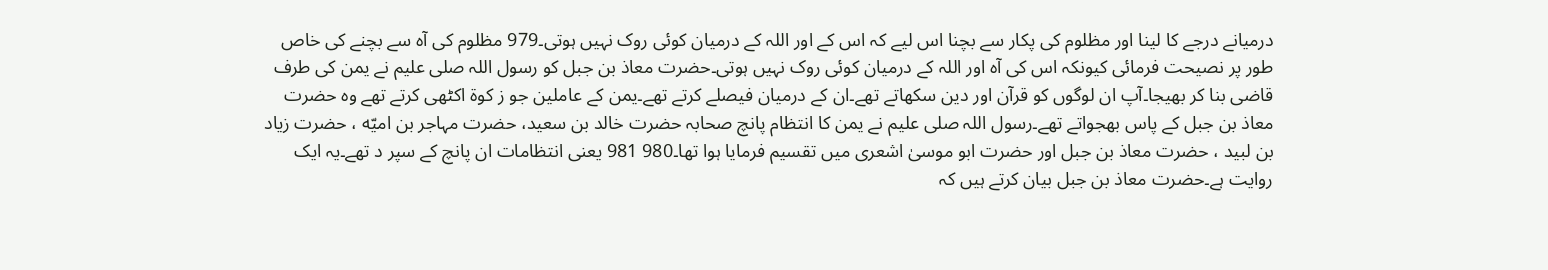درمیانے درجے کا لینا اور مظلوم کی پکار سے بچنا اس لیے کہ اس کے اور اللہ کے درمیان کوئی روک نہیں ہوتی۔979 مظلوم کی آہ سے بچنے کی خاص طور پر نصیحت فرمائی کیونکہ اس کی آہ اور اللہ کے درمیان کوئی روک نہیں ہوتی۔حضرت معاذ بن جبل کو رسول اللہ صلی علیم نے یمن کی طرف قاضی بنا کر بھیجا۔آپ ان لوگوں کو قرآن اور دین سکھاتے تھے۔ان کے درمیان فیصلے کرتے تھے۔یمن کے عاملین جو ز کوۃ اکٹھی کرتے تھے وہ حضرت معاذ بن جبل کے پاس بھجواتے تھے۔رسول اللہ صلی علیم نے یمن کا انتظام پانچ صحابہ حضرت خالد بن سعید، حضرت مہاجر بن اميّه ، حضرت زیاد بن لبيد ، حضرت معاذ بن جبل اور حضرت ابو موسیٰ اشعری میں تقسیم فرمایا ہوا تھا۔980 981 یعنی انتظامات ان پانچ کے سپر د تھے۔یہ ایک روایت ہے۔حضرت معاذ بن جبل بیان کرتے ہیں کہ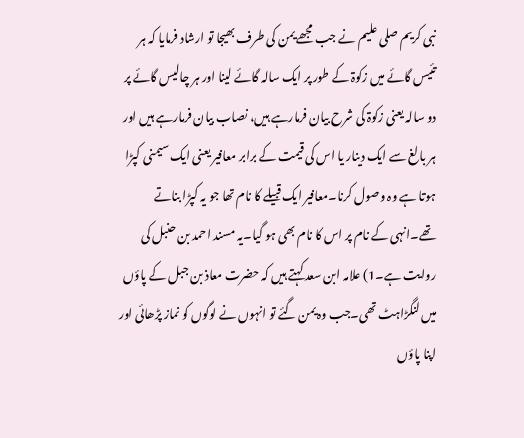نبی کریم صلی علیم نے جب مجھے یمن کی طرف بھیجا تو ارشاد فرمایا کہ ہر تئیس گائے میں زکوۃ کے طور پر ایک سالہ گائے لینا اور ہر چالیس گائے پر دو سالہ یعنی زکوۃ کی شرح بیان فرمارہے ہیں، نصاب بیان فرمارہے ہیں اور ہر بالغ سے ایک دینار یا اس کی قیمت کے برابر معافیر یعنی ایک سیمنی کپڑا ہوتا ہے وہ وصول کرنا۔معافیر ایک قبیلے کا نام تھا جو یہ کپڑا بناتے تھے۔انہی کے نام پر اس کا نام بھی ہو گیا۔یہ مسند احمد بن حنبل کی روایت ہے۔1) علامہ ابن سعد کہتے ہیں کہ حضرت معاذ بن جبل کے پاؤں میں لنگڑاہٹ تھی۔جب وہ یمن گئے تو انہوں نے لوگوں کو نماز پڑھائی اور اپنا پاؤں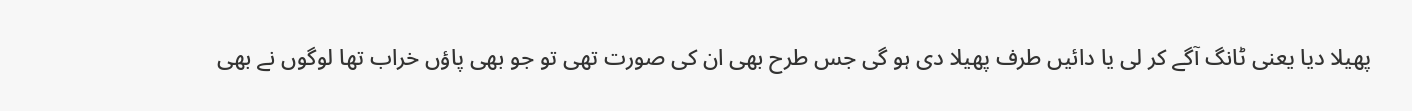پھیلا دیا یعنی ٹانگ آگے کر لی یا دائیں طرف پھیلا دی ہو گی جس طرح بھی ان کی صورت تھی تو جو بھی پاؤں خراب تھا لوگوں نے بھی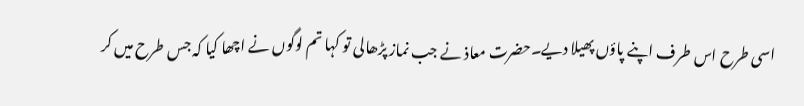اسی طرح اس طرف اپنے پاؤں پھیلا دیے۔حضرت معاذ نے جب نماز پڑھالی تو کہا تم لوگوں نے اچھا کیا کہ جس طرح میں کر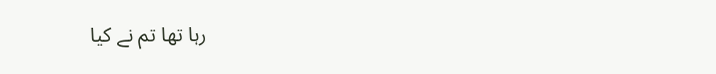رہا تھا تم نے کیا